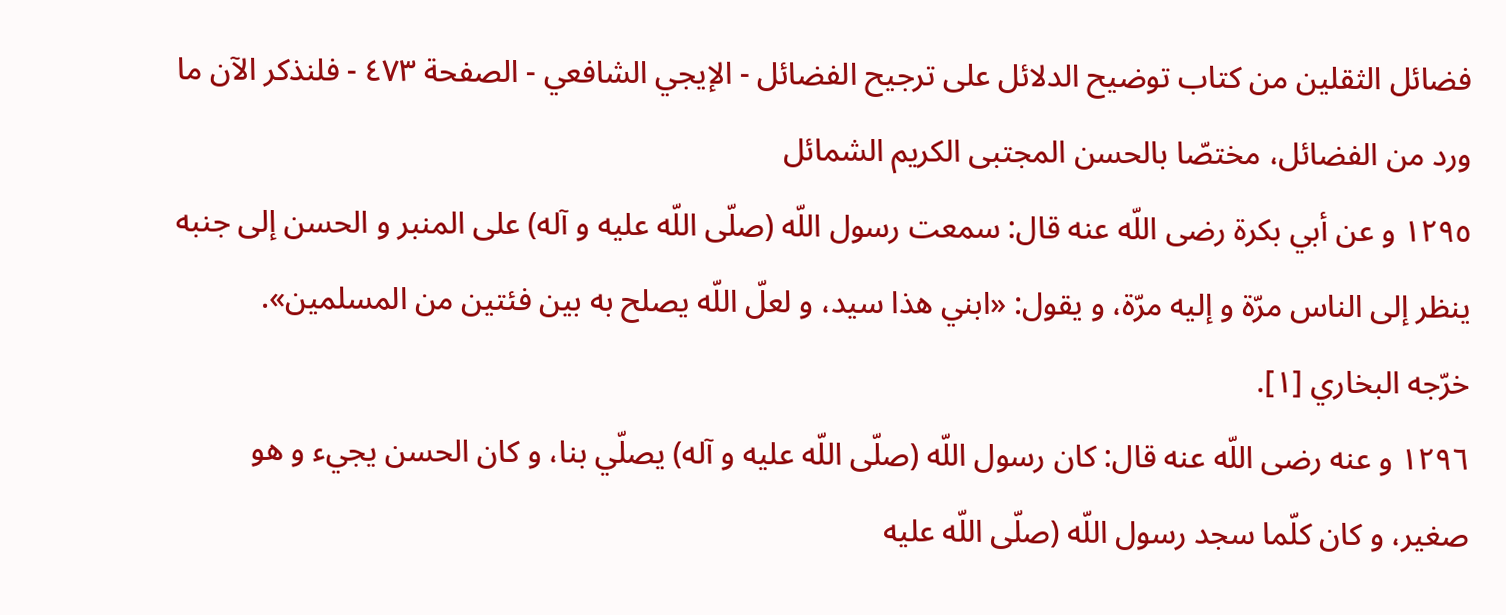فضائل الثقلين من كتاب توضيح الدلائل على ترجيح الفضائل - الإيجي الشافعي - الصفحة ٤٧٣ - فلنذكر الآن ما ورد من الفضائل، مختصّا بالحسن المجتبى الكريم الشمائل
١٢٩٥ و عن أبي بكرة رضى اللّه عنه قال: سمعت رسول اللّه (صلّى اللّه عليه و آله) على المنبر و الحسن إلى جنبه ينظر إلى الناس مرّة و إليه مرّة، و يقول: «ابني هذا سيد، و لعلّ اللّه يصلح به بين فئتين من المسلمين».
خرّجه البخاري [١].
١٢٩٦ و عنه رضى اللّه عنه قال: كان رسول اللّه (صلّى اللّه عليه و آله) يصلّي بنا، و كان الحسن يجيء و هو صغير، و كان كلّما سجد رسول اللّه (صلّى اللّه عليه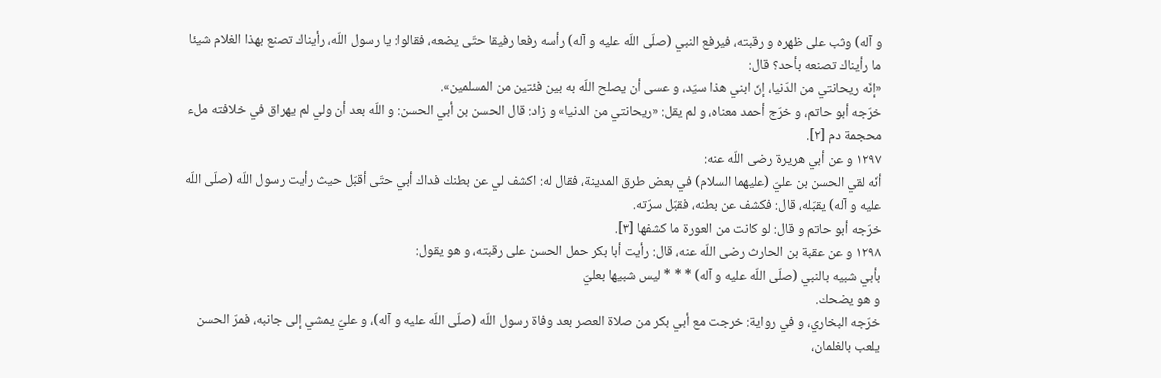و آله) وثب على ظهره و رقبته، فيرفع النبي (صلّى اللّه عليه و آله) رأسه رفعا رفيقا حتّى يضعه، فقالوا: يا رسول اللّه، رأيناك تصنع بهذا الغلام شيئا ما رأيناك تصنعه بأحد؟ قال:
«إنّه ريحانتي من الدّنيا، إنّ ابني هذا سيّد، و عسى أن يصلح اللّه به بين فئتين من المسلمين».
خرّجه أبو حاتم، و خرّج أحمد معناه، و لم يقل: «ريحانتي من الدنيا» و زاد: قال الحسن بن أبي الحسن: و اللّه بعد أن ولي لم يهراق في خلافته ملء محجمة دم [٢].
١٢٩٧ و عن أبي هريرة رضى اللّه عنه:
أنّه لقي الحسن بن عليّ (عليهما السلام) في بعض طرق المدينة، فقال له: اكشف لي عن بطنك فداك أبي حتّى أقبّل حيث رأيت رسول اللّه (صلّى اللّه عليه و آله) يقبّله، قال: فكشف عن بطنه، فقبّل سرّته.
خرّجه أبو حاتم و قال: لو كانت من العورة ما كشفها [٣].
١٢٩٨ و عن عقبة بن الحارث رضى اللّه عنه، قال: رأيت أبا بكر حمل الحسن على رقبته، و هو يقول:
بأبي شبيه بالنبي (صلّى اللّه عليه و آله) * * * ليس شبيها بعليّ
و هو يضحك.
خرّجه البخاري، و في رواية: خرجت مع أبي بكر من صلاة العصر بعد وفاة رسول اللّه (صلّى اللّه عليه و آله)، و عليّ يمشي إلى جانبه، فمرّ الحسن يلعب بالغلمان،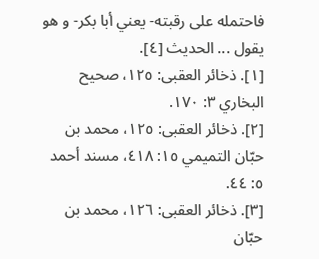فاحتمله على رقبته- يعني أبا بكر- و هو يقول ... الحديث [٤].
[١]. ذخائر العقبى: ١٢٥، صحيح البخاري ٣: ١٧٠.
[٢]. ذخائر العقبى: ١٢٥، محمد بن حبّان التميمي ١٥: ٤١٨، مسند أحمد ٥: ٤٤.
[٣]. ذخائر العقبى: ١٢٦، محمد بن حبّان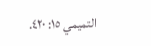التميمي ١٥: ٤٢٠.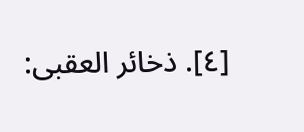[٤]. ذخائر العقبى: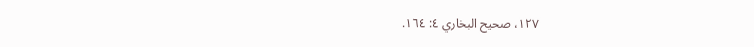١٢٧، صحيح البخاري ٤: ١٦٤.